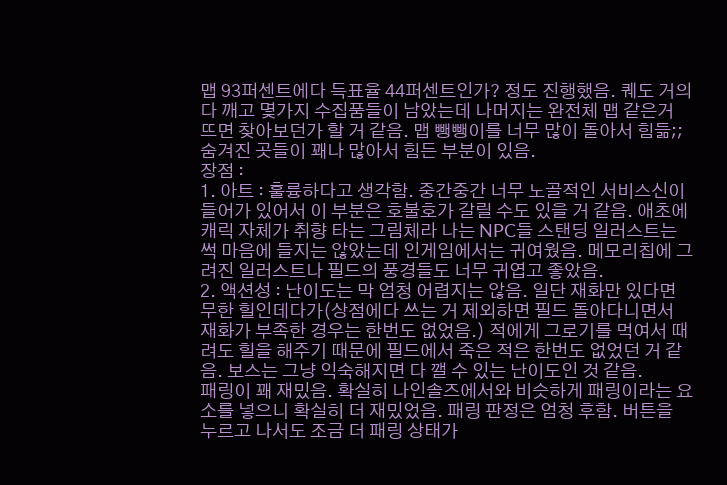맵 93퍼센트에다 득표율 44퍼센트인가? 정도 진행했음. 퀘도 거의 다 깨고 몇가지 수집품들이 남았는데 나머지는 완전체 맵 같은거 뜨면 찾아보던가 할 거 같음. 맵 뺑뺑이를 너무 많이 돌아서 힘듦;; 숨겨진 곳들이 꽤나 많아서 힘든 부분이 있음.
장점 :
1. 아트 : 훌륭하다고 생각함. 중간중간 너무 노골적인 서비스신이 들어가 있어서 이 부분은 호불호가 갈릴 수도 있을 거 같음. 애초에 캐릭 자체가 취향 타는 그림체라 나는 NPC들 스탠딩 일러스트는 썩 마음에 들지는 않았는데 인게임에서는 귀여웠음. 메모리칩에 그려진 일러스트나 필드의 풍경들도 너무 귀엽고 좋았음.
2. 액션성 : 난이도는 막 엄청 어렵지는 않음. 일단 재화만 있다면 무한 힐인데다가(상점에다 쓰는 거 제외하면 필드 돌아다니면서 재화가 부족한 경우는 한번도 없었음.) 적에게 그로기를 먹여서 때려도 힐을 해주기 때문에 필드에서 죽은 적은 한번도 없었던 거 같음. 보스는 그냥 익숙해지면 다 깰 수 있는 난이도인 것 같음.
패링이 꽤 재밌음. 확실히 나인솔즈에서와 비슷하게 패링이라는 요소를 넣으니 확실히 더 재밌었음. 패링 판정은 엄청 후함. 버튼을 누르고 나서도 조금 더 패링 상태가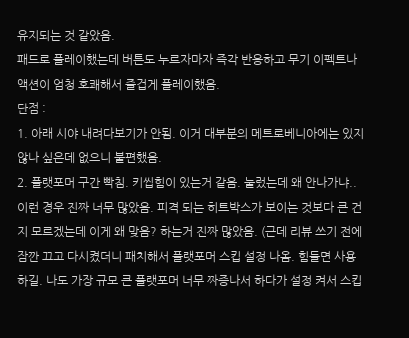유지되는 것 같았음.
패드로 플레이했는데 버튼도 누르자마자 즉각 반응하고 무기 이펙트나 액션이 엄청 호쾌해서 즐겁게 플레이했음.
단점 :
1. 아래 시야 내려다보기가 안됨. 이거 대부분의 메트로베니아에는 있지 않나 싶은데 없으니 불편했음.
2. 플랫포머 구간 빡침. 키씹힘이 있는거 같음. 눌렀는데 왜 안나가냐.. 이런 경우 진짜 너무 많았음. 피격 되는 히트박스가 보이는 것보다 큰 건지 모르겠는데 이게 왜 맞음? 하는거 진짜 많았음. (근데 리뷰 쓰기 전에 잠깐 끄고 다시켰더니 패치해서 플랫포머 스킵 설정 나옴. 힘들면 사용하길. 나도 가장 규모 큰 플랫포머 너무 짜증나서 하다가 설정 켜서 스킵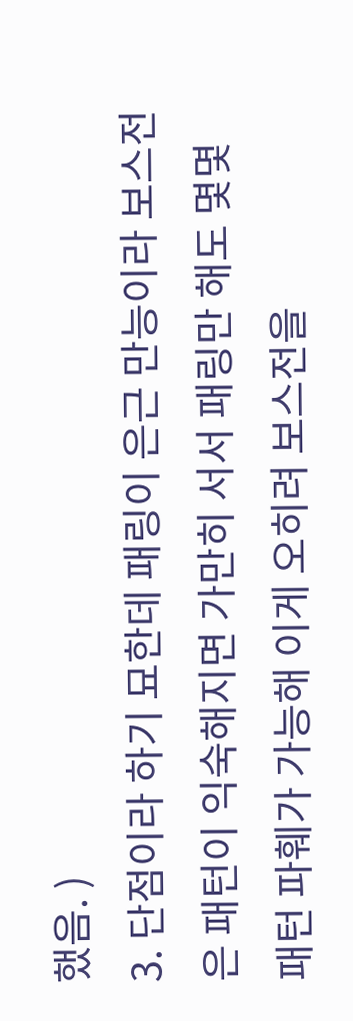했음. )
3. 단점이라 하기 묘한데 패링이 은근 만능이라 보스전은 패턴이 익숙해지면 가만히 서서 패링만 해도 몇몇 패턴 파훼가 가능해 이게 오히려 보스전을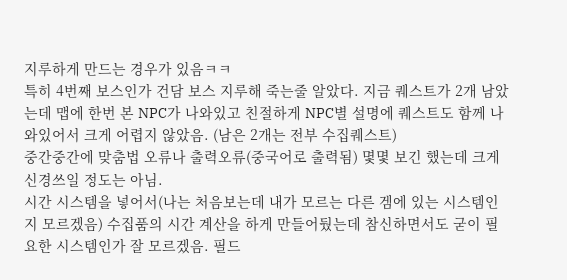지루하게 만드는 경우가 있음ㅋㅋ
특히 4번째 보스인가 건담 보스 지루해 죽는줄 알았다. 지금 퀘스트가 2개 남았는데 맵에 한번 본 NPC가 나와있고 친절하게 NPC별 설명에 퀘스트도 함께 나와있어서 크게 어렵지 않았음. (남은 2개는 전부 수집퀘스트)
중간중간에 맞춤법 오류나 출력오류(중국어로 출력됨) 몇몇 보긴 했는데 크게 신경쓰일 정도는 아님.
시간 시스템을 넣어서(나는 처음보는데 내가 모르는 다른 겜에 있는 시스템인지 모르겠음) 수집품의 시간 계산을 하게 만들어뒀는데 참신하면서도 굳이 필요한 시스템인가 잘 모르겠음. 필드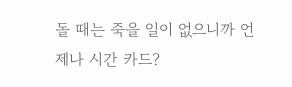돌 때는 죽을 일이 없으니까 언제나 시간 카드?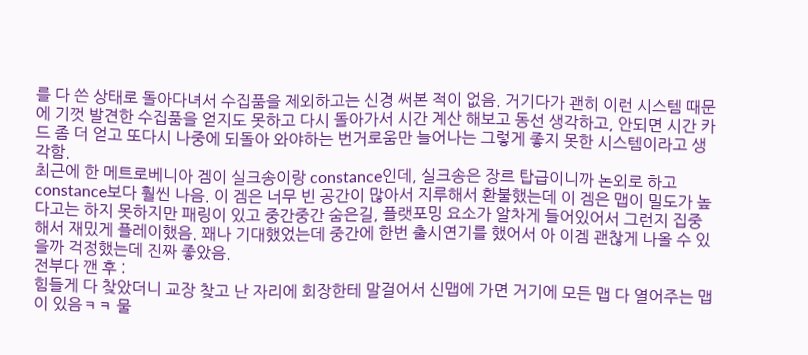를 다 쓴 상태로 돌아다녀서 수집품을 제외하고는 신경 써본 적이 없음. 거기다가 괜히 이런 시스템 때문에 기껏 발견한 수집품을 얻지도 못하고 다시 돌아가서 시간 계산 해보고 동선 생각하고, 안되면 시간 카드 좀 더 얻고 또다시 나중에 되돌아 와야하는 번거로움만 늘어나는 그렇게 좋지 못한 시스템이라고 생각함.
최근에 한 메트로베니아 겜이 실크송이랑 constance인데, 실크송은 장르 탑급이니까 논외로 하고 constance보다 훨씬 나음. 이 겜은 너무 빈 공간이 많아서 지루해서 환불했는데 이 겜은 맵이 밀도가 높다고는 하지 못하지만 패링이 있고 중간중간 숨은길, 플랫포밍 요소가 알차게 들어있어서 그런지 집중해서 재밌게 플레이했음. 꽤나 기대했었는데 중간에 한번 출시연기를 했어서 아 이겜 괜찮게 나올 수 있을까 걱정했는데 진짜 좋았음.
전부다 깬 후 :
힘들게 다 찾았더니 교장 찾고 난 자리에 회장한테 말걸어서 신맵에 가면 거기에 모든 맵 다 열어주는 맵이 있음ㅋㅋ 물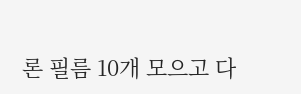론 필름 10개 모으고 다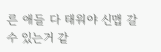른 애들 다 태워야 신맵 갈 수 있는거 같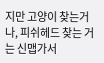지만 고양이 찾는거나, 피쉬헤드 찾는 거는 신맵가서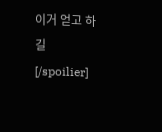이거 얻고 하길[/spoilier]